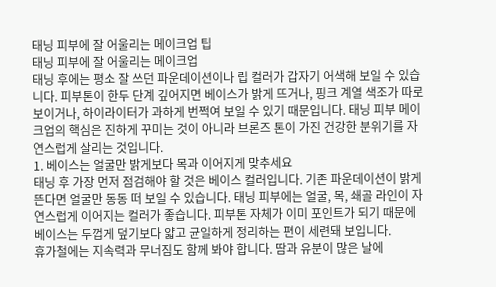태닝 피부에 잘 어울리는 메이크업 팁
태닝 피부에 잘 어울리는 메이크업
태닝 후에는 평소 잘 쓰던 파운데이션이나 립 컬러가 갑자기 어색해 보일 수 있습니다. 피부톤이 한두 단계 깊어지면 베이스가 밝게 뜨거나, 핑크 계열 색조가 따로 보이거나, 하이라이터가 과하게 번쩍여 보일 수 있기 때문입니다. 태닝 피부 메이크업의 핵심은 진하게 꾸미는 것이 아니라 브론즈 톤이 가진 건강한 분위기를 자연스럽게 살리는 것입니다.
1. 베이스는 얼굴만 밝게보다 목과 이어지게 맞추세요
태닝 후 가장 먼저 점검해야 할 것은 베이스 컬러입니다. 기존 파운데이션이 밝게 뜬다면 얼굴만 동동 떠 보일 수 있습니다. 태닝 피부에는 얼굴, 목, 쇄골 라인이 자연스럽게 이어지는 컬러가 좋습니다. 피부톤 자체가 이미 포인트가 되기 때문에 베이스는 두껍게 덮기보다 얇고 균일하게 정리하는 편이 세련돼 보입니다.
휴가철에는 지속력과 무너짐도 함께 봐야 합니다. 땀과 유분이 많은 날에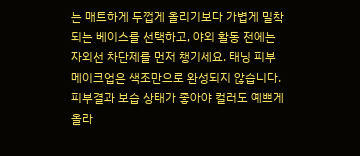는 매트하게 두껍게 올리기보다 가볍게 밀착되는 베이스를 선택하고, 야외 활동 전에는 자외선 차단제를 먼저 챙기세요. 태닝 피부 메이크업은 색조만으로 완성되지 않습니다. 피부결과 보습 상태가 좋아야 컬러도 예쁘게 올라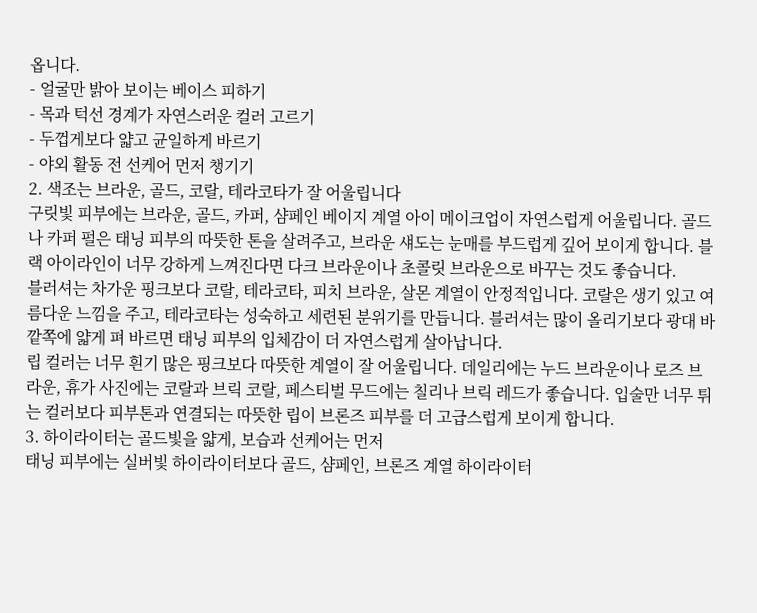옵니다.
- 얼굴만 밝아 보이는 베이스 피하기
- 목과 턱선 경계가 자연스러운 컬러 고르기
- 두껍게보다 얇고 균일하게 바르기
- 야외 활동 전 선케어 먼저 챙기기
2. 색조는 브라운, 골드, 코랄, 테라코타가 잘 어울립니다
구릿빛 피부에는 브라운, 골드, 카퍼, 샴페인 베이지 계열 아이 메이크업이 자연스럽게 어울립니다. 골드나 카퍼 펄은 태닝 피부의 따뜻한 톤을 살려주고, 브라운 섀도는 눈매를 부드럽게 깊어 보이게 합니다. 블랙 아이라인이 너무 강하게 느껴진다면 다크 브라운이나 초콜릿 브라운으로 바꾸는 것도 좋습니다.
블러셔는 차가운 핑크보다 코랄, 테라코타, 피치 브라운, 살몬 계열이 안정적입니다. 코랄은 생기 있고 여름다운 느낌을 주고, 테라코타는 성숙하고 세련된 분위기를 만듭니다. 블러셔는 많이 올리기보다 광대 바깥쪽에 얇게 펴 바르면 태닝 피부의 입체감이 더 자연스럽게 살아납니다.
립 컬러는 너무 흰기 많은 핑크보다 따뜻한 계열이 잘 어울립니다. 데일리에는 누드 브라운이나 로즈 브라운, 휴가 사진에는 코랄과 브릭 코랄, 페스티벌 무드에는 칠리나 브릭 레드가 좋습니다. 입술만 너무 튀는 컬러보다 피부톤과 연결되는 따뜻한 립이 브론즈 피부를 더 고급스럽게 보이게 합니다.
3. 하이라이터는 골드빛을 얇게, 보습과 선케어는 먼저
태닝 피부에는 실버빛 하이라이터보다 골드, 샴페인, 브론즈 계열 하이라이터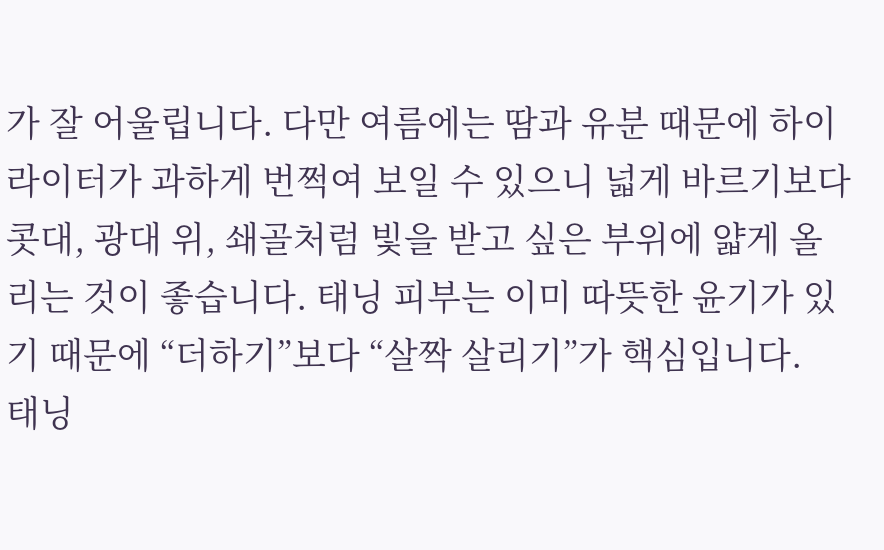가 잘 어울립니다. 다만 여름에는 땀과 유분 때문에 하이라이터가 과하게 번쩍여 보일 수 있으니 넓게 바르기보다 콧대, 광대 위, 쇄골처럼 빛을 받고 싶은 부위에 얇게 올리는 것이 좋습니다. 태닝 피부는 이미 따뜻한 윤기가 있기 때문에 “더하기”보다 “살짝 살리기”가 핵심입니다.
태닝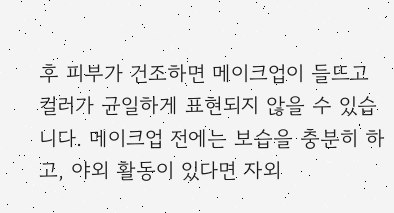후 피부가 건조하면 메이크업이 들뜨고 컬러가 균일하게 표현되지 않을 수 있습니다. 메이크업 전에는 보습을 충분히 하고, 야외 활동이 있다면 자외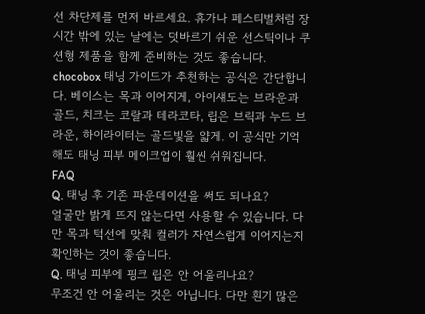선 차단제를 먼저 바르세요. 휴가나 페스티벌처럼 장시간 밖에 있는 날에는 덧바르기 쉬운 선스틱이나 쿠션형 제품을 함께 준비하는 것도 좋습니다.
chocobox 태닝 가이드가 추천하는 공식은 간단합니다. 베이스는 목과 이어지게, 아이섀도는 브라운과 골드, 치크는 코랄과 테라코타, 립은 브릭과 누드 브라운, 하이라이터는 골드빛을 얇게. 이 공식만 기억해도 태닝 피부 메이크업이 훨씬 쉬워집니다.
FAQ
Q. 태닝 후 기존 파운데이션을 써도 되나요?
얼굴만 밝게 뜨지 않는다면 사용할 수 있습니다. 다만 목과 턱선에 맞춰 컬러가 자연스럽게 이어지는지 확인하는 것이 좋습니다.
Q. 태닝 피부에 핑크 립은 안 어울리나요?
무조건 안 어울리는 것은 아닙니다. 다만 흰기 많은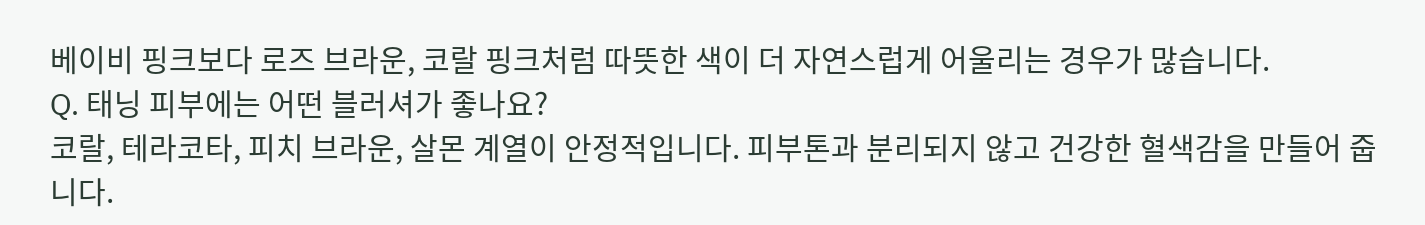베이비 핑크보다 로즈 브라운, 코랄 핑크처럼 따뜻한 색이 더 자연스럽게 어울리는 경우가 많습니다.
Q. 태닝 피부에는 어떤 블러셔가 좋나요?
코랄, 테라코타, 피치 브라운, 살몬 계열이 안정적입니다. 피부톤과 분리되지 않고 건강한 혈색감을 만들어 줍니다.